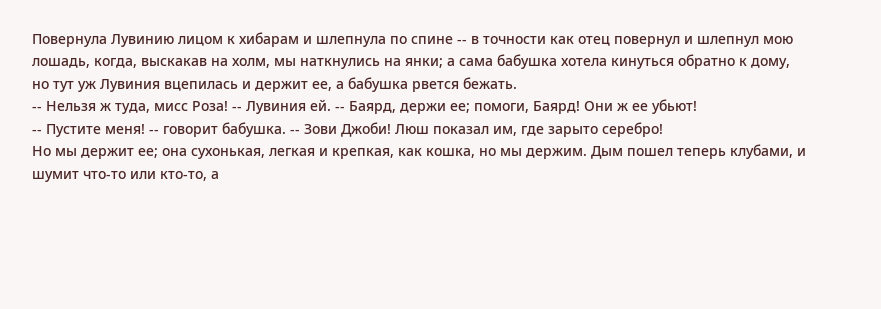Повернула Лувинию лицом к хибарам и шлепнула по спине -- в точности как отец повернул и шлепнул мою лошадь, когда, выскакав на холм, мы наткнулись на янки; а сама бабушка хотела кинуться обратно к дому, но тут уж Лувиния вцепилась и держит ее, а бабушка рвется бежать.
-- Нельзя ж туда, мисс Роза! -- Лувиния ей. -- Баярд, держи ее; помоги, Баярд! Они ж ее убьют!
-- Пустите меня! -- говорит бабушка. -- Зови Джоби! Люш показал им, где зарыто серебро!
Но мы держит ее; она сухонькая, легкая и крепкая, как кошка, но мы держим. Дым пошел теперь клубами, и шумит что-то или кто-то, а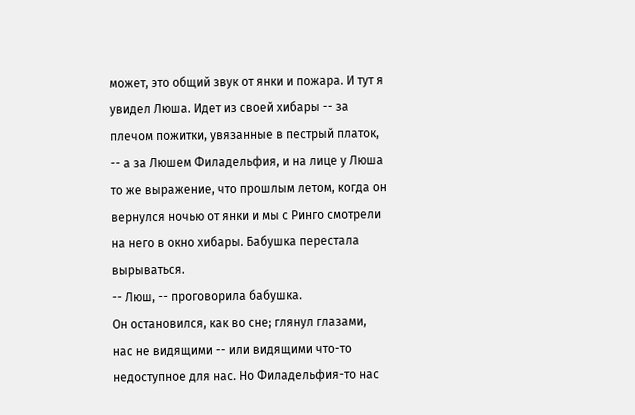может, это общий звук от янки и пожара. И тут я увидел Люша. Идет из своей хибары -- за плечом пожитки, увязанные в пестрый платок, -- а за Люшем Филадельфия, и на лице у Люша то же выражение, что прошлым летом, когда он вернулся ночью от янки и мы с Ринго смотрели на него в окно хибары. Бабушка перестала вырываться.
-- Люш, -- проговорила бабушка.
Он остановился, как во сне; глянул глазами, нас не видящими -- или видящими что-то недоступное для нас. Но Филадельфия-то нас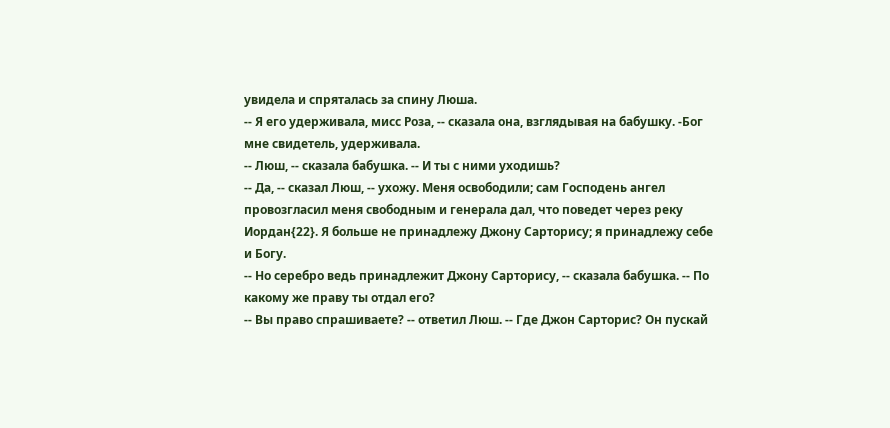увидела и спряталась за спину Люша.
-- Я его удерживала, мисс Роза, -- сказала она, взглядывая на бабушку. -Бог мне свидетель, удерживала.
-- Люш, -- сказала бабушка. -- И ты с ними уходишь?
-- Да, -- сказал Люш, -- ухожу. Меня освободили; сам Господень ангел провозгласил меня свободным и генерала дал, что поведет через реку
Иордан{22}. Я больше не принадлежу Джону Сарторису; я принадлежу себе и Богу.
-- Но серебро ведь принадлежит Джону Сарторису, -- сказала бабушка. -- По какому же праву ты отдал его?
-- Вы право спрашиваете? -- ответил Люш. -- Где Джон Сарторис? Он пускай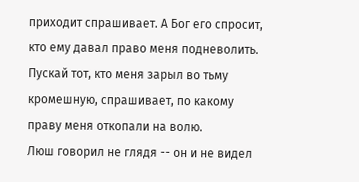приходит спрашивает. А Бог его спросит, кто ему давал право меня подневолить. Пускай тот, кто меня зарыл во тьму кромешную, спрашивает, по какому праву меня откопали на волю.
Люш говорил не глядя -- он и не видел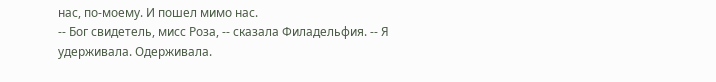нас, по-моему. И пошел мимо нас.
-- Бог свидетель, мисс Роза, -- сказала Филадельфия. -- Я удерживала. Одерживала.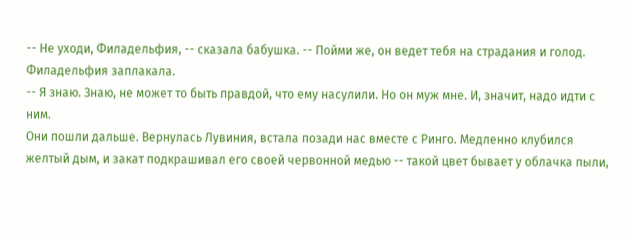-- Не уходи, Филадельфия, -- сказала бабушка. -- Пойми же, он ведет тебя на страдания и голод.
Филадельфия заплакала.
-- Я знаю. Знаю, не может то быть правдой, что ему насулили. Но он муж мне. И, значит, надо идти с ним.
Они пошли дальше. Вернулась Лувиния, встала позади нас вместе с Ринго. Медленно клубился желтый дым, и закат подкрашивал его своей червонной медью -- такой цвет бывает у облачка пыли,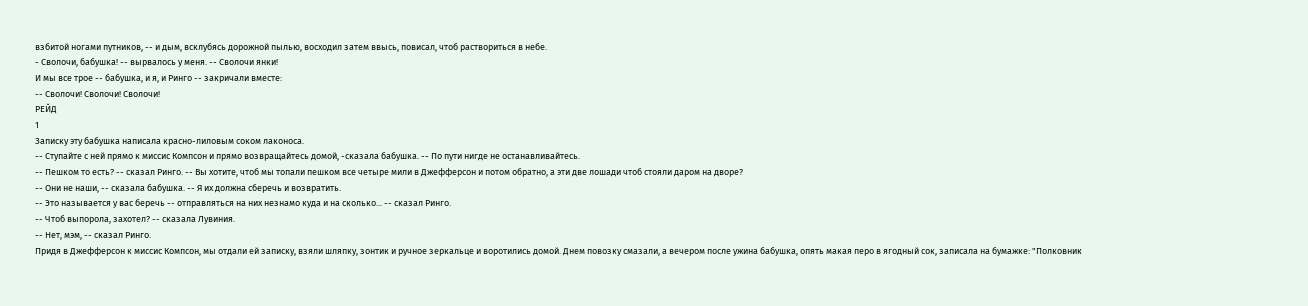взбитой ногами путников, -- и дым, всклубясь дорожной пылью, восходил затем ввысь, повисал, чтоб раствориться в небе.
- Сволочи, бабушка! -- вырвалось у меня. -- Сволочи янки!
И мы все трое -- бабушка, и я, и Ринго -- закричали вместе:
-- Сволочи! Сволочи! Сволочи!
РЕЙД
1
Записку эту бабушка написала красно-лиловым соком лаконоса.
-- Ступайте с ней прямо к миссис Компсон и прямо возвращайтесь домой, -сказала бабушка. -- По пути нигде не останавливайтесь.
-- Пешком то есть? -- сказал Ринго. -- Вы хотите, чтоб мы топали пешком все четыре мили в Джефферсон и потом обратно, а эти две лошади чтоб стояли даром на дворе?
-- Они не наши, -- сказала бабушка. -- Я их должна сберечь и возвратить.
-- Это называется у вас беречь -- отправляться на них незнамо куда и на сколько... -- сказал Ринго.
-- Чтоб выпорола, захотел? -- сказала Лувиния.
-- Нет, мэм, -- сказал Ринго.
Придя в Джефферсон к миссис Компсон, мы отдали ей записку, взяли шляпку, зонтик и ручное зеркальце и воротились домой. Днем повозку смазали, а вечером после ужина бабушка, опять макая перо в ягодный сок, записала на бумажке: "Полковник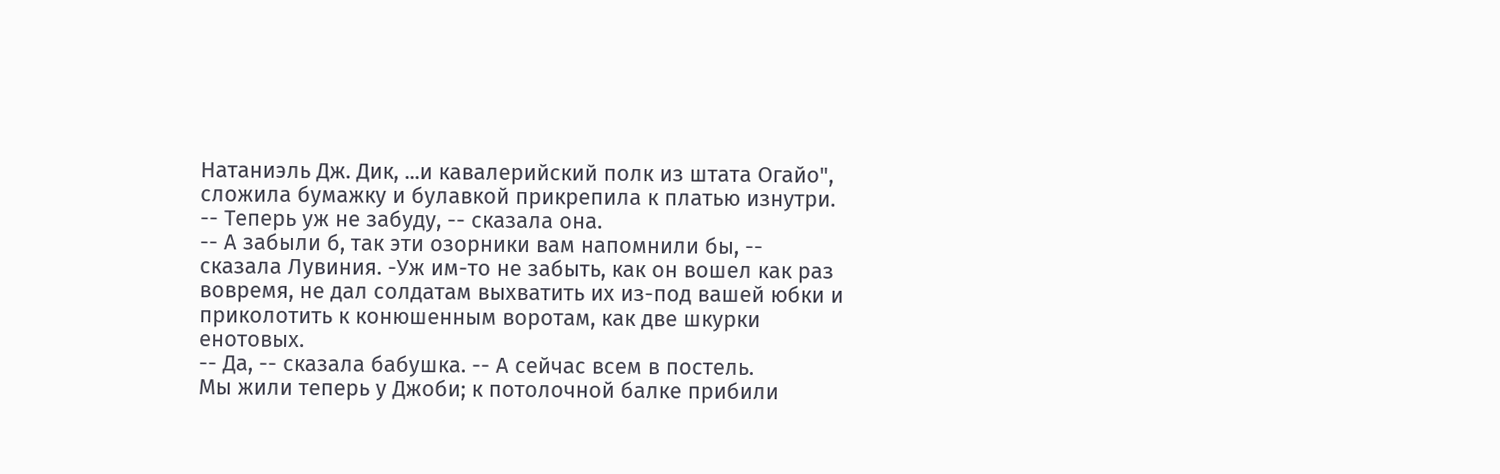Натаниэль Дж. Дик, ...и кавалерийский полк из штата Огайо", сложила бумажку и булавкой прикрепила к платью изнутри.
-- Теперь уж не забуду, -- сказала она.
-- А забыли б, так эти озорники вам напомнили бы, -- сказала Лувиния. -Уж им-то не забыть, как он вошел как раз вовремя, не дал солдатам выхватить их из-под вашей юбки и приколотить к конюшенным воротам, как две шкурки енотовых.
-- Да, -- сказала бабушка. -- А сейчас всем в постель.
Мы жили теперь у Джоби; к потолочной балке прибили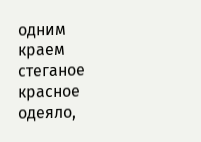одним краем стеганое красное одеяло,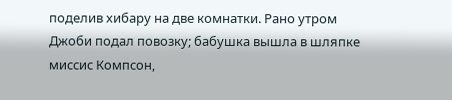поделив хибару на две комнатки. Рано утром Джоби подал повозку; бабушка вышла в шляпке миссис Компсон,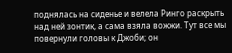поднялась на сиденье и велела Ринго раскрыть над ней зонтик, а сама взяла вожжи. Тут все мы повернули головы к Джоби; он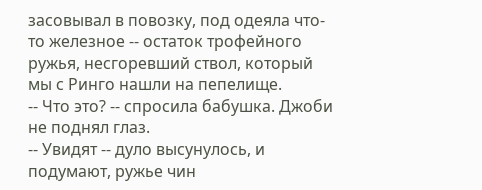засовывал в повозку, под одеяла что-то железное -- остаток трофейного ружья, несгоревший ствол, который мы с Ринго нашли на пепелище.
-- Что это? -- спросила бабушка. Джоби не поднял глаз.
-- Увидят -- дуло высунулось, и подумают, ружье чин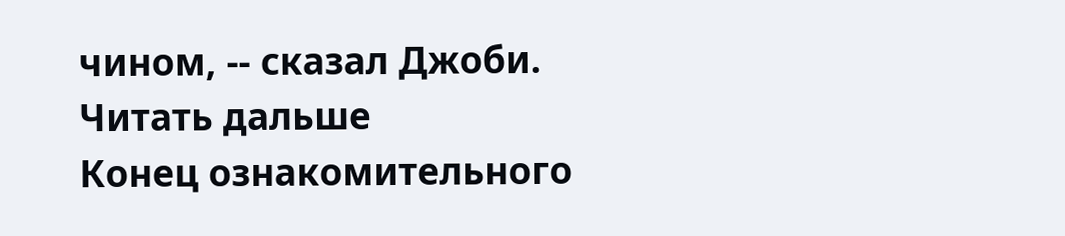чином, -- сказал Джоби.
Читать дальше
Конец ознакомительного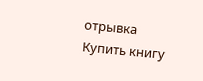отрывка
Купить книгу